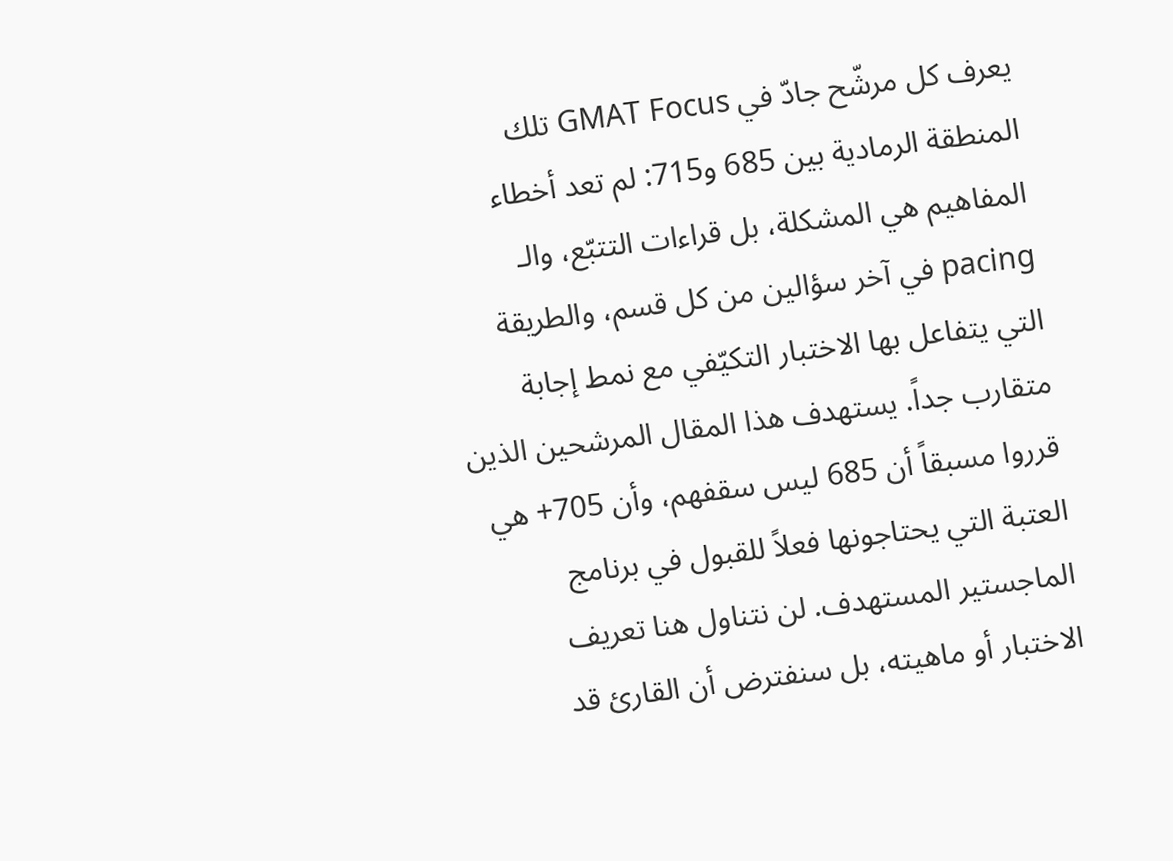يعرف كل مرشّح جادّ في GMAT Focus تلك المنطقة الرمادية بين 685 و715: لم تعد أخطاء المفاهيم هي المشكلة، بل قراءات التتبّع، والـ pacing في آخر سؤالين من كل قسم، والطريقة التي يتفاعل بها الاختبار التكيّفي مع نمط إجابة متقارب جداً. يستهدف هذا المقال المرشحين الذين قرروا مسبقاً أن 685 ليس سقفهم، وأن 705+ هي العتبة التي يحتاجونها فعلاً للقبول في برنامج الماجستير المستهدف. لن نتناول هنا تعريف الاختبار أو ماهيته، بل سنفترض أن القارئ قد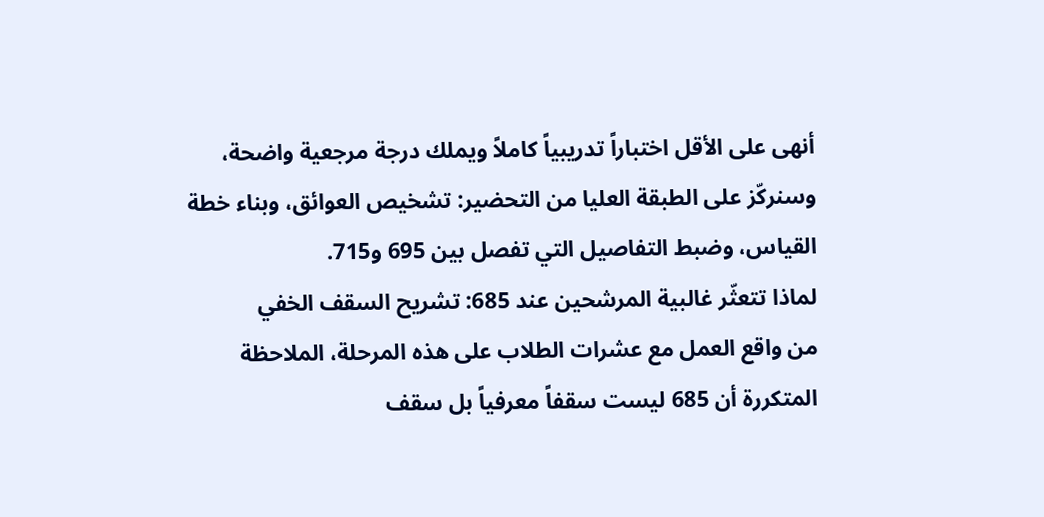أنهى على الأقل اختباراً تدريبياً كاملاً ويملك درجة مرجعية واضحة، وسنركّز على الطبقة العليا من التحضير: تشخيص العوائق، وبناء خطة القياس، وضبط التفاصيل التي تفصل بين 695 و715.
لماذا تتعثّر غالبية المرشحين عند 685: تشريح السقف الخفي
من واقع العمل مع عشرات الطلاب على هذه المرحلة، الملاحظة المتكررة أن 685 ليست سقفاً معرفياً بل سقف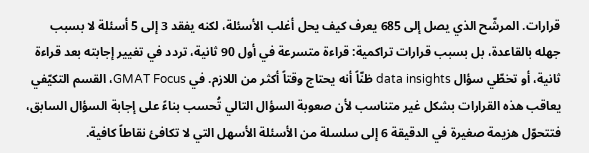قرارات. المرشّح الذي يصل إلى 685 يعرف كيف يحل أغلب الأسئلة، لكنه يفقد 3 إلى 5 أسئلة لا بسبب جهله بالقاعدة، بل بسبب قرارات تراكمية: قراءة متسرعة في أول 90 ثانية، تردد في تغيير إجابته بعد قراءة ثانية، أو تخطّي سؤال data insights ظنّاً أنه يحتاج وقتاً أكثر من اللازم. في GMAT Focus، القسم التكيّفي يعاقب هذه القرارات بشكل غير متناسب لأن صعوبة السؤال التالي تُحسب بناءً على إجابة السؤال السابق، فتتحوّل هزيمة صغيرة في الدقيقة 6 إلى سلسلة من الأسئلة الأسهل التي لا تكافئ نقاطاً كافية.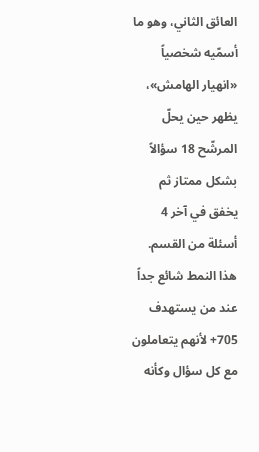العائق الثاني، وهو ما أسمّيه شخصياً «انهيار الهامش»، يظهر حين يحلّ المرشّح 18 سؤالاً بشكل ممتاز ثم يخفق في آخر 4 أسئلة من القسم. هذا النمط شائع جداً عند من يستهدف 705+ لأنهم يتعاملون مع كل سؤال وكأنه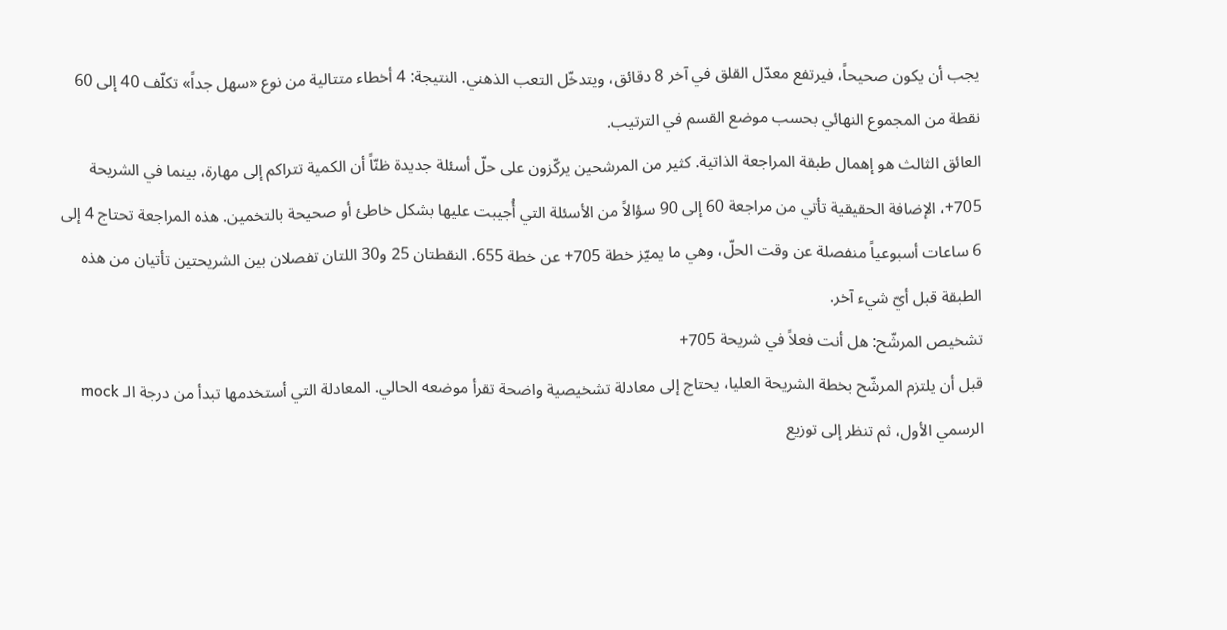يجب أن يكون صحيحاً، فيرتفع معدّل القلق في آخر 8 دقائق، ويتدخّل التعب الذهني. النتيجة: 4 أخطاء متتالية من نوع «سهل جداً» تكلّف 40 إلى 60 نقطة من المجموع النهائي بحسب موضع القسم في الترتيب.
العائق الثالث هو إهمال طبقة المراجعة الذاتية. كثير من المرشحين يركّزون على حلّ أسئلة جديدة ظنّاً أن الكمية تتراكم إلى مهارة، بينما في الشريحة 705+، الإضافة الحقيقية تأتي من مراجعة 60 إلى 90 سؤالاً من الأسئلة التي أُجيبت عليها بشكل خاطئ أو صحيحة بالتخمين. هذه المراجعة تحتاج 4 إلى 6 ساعات أسبوعياً منفصلة عن وقت الحلّ، وهي ما يميّز خطة 705+ عن خطة 655. النقطتان 25 و30 اللتان تفصلان بين الشريحتين تأتيان من هذه الطبقة قبل أيّ شيء آخر.
تشخيص المرشّح: هل أنت فعلاً في شريحة 705+
قبل أن يلتزم المرشّح بخطة الشريحة العليا، يحتاج إلى معادلة تشخيصية واضحة تقرأ موضعه الحالي. المعادلة التي أستخدمها تبدأ من درجة الـ mock الرسمي الأول، ثم تنظر إلى توزيع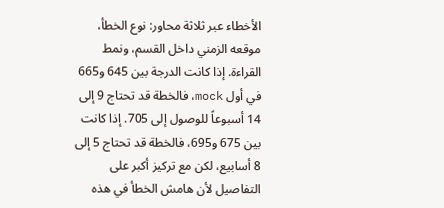الأخطاء عبر ثلاثة محاور: نوع الخطأ، موقعه الزمني داخل القسم، ونمط القراءة. إذا كانت الدرجة بين 645 و665 في أول mock، فالخطة قد تحتاج 9 إلى 14 أسبوعاً للوصول إلى 705. إذا كانت بين 675 و695، فالخطة قد تحتاج 5 إلى 8 أسابيع، لكن مع تركيز أكبر على التفاصيل لأن هامش الخطأ في هذه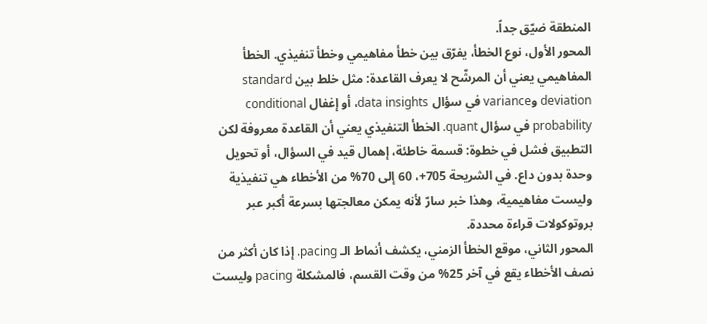المنطقة ضيّق جداً.
المحور الأول، نوع الخطأ، يفرّق بين خطأ مفاهيمي وخطأ تنفيذي. الخطأ المفاهيمي يعني أن المرشّح لا يعرف القاعدة: مثل خلط بين standard deviation وvariance في سؤال data insights، أو إغفال conditional probability في سؤال quant. الخطأ التنفيذي يعني أن القاعدة معروفة لكن التطبيق فشل في خطوة: قسمة خاطئة، إهمال قيد في السؤال، أو تحويل وحدة بدون داع. في الشريحة 705+، 60 إلى 70% من الأخطاء هي تنفيذية وليست مفاهيمية، وهذا خبر سارّ لأنه يمكن معالجتها بسرعة أكبر عبر بروتوكولات قراءة محددة.
المحور الثاني، موقع الخطأ الزمني، يكشف أنماط الـ pacing. إذا كان أكثر من نصف الأخطاء يقع في آخر 25% من وقت القسم، فالمشكلة pacing وليست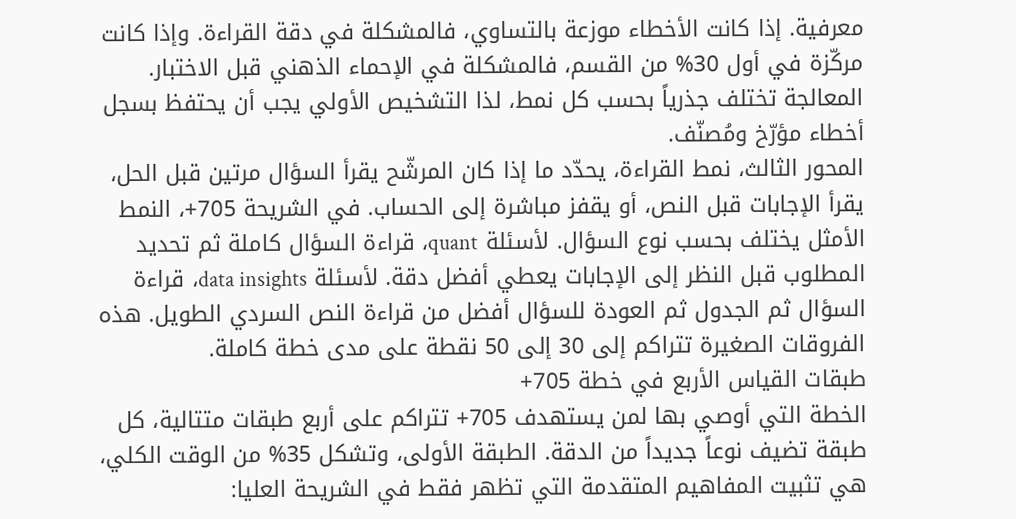معرفية. إذا كانت الأخطاء موزعة بالتساوي، فالمشكلة في دقة القراءة. وإذا كانت مركّزة في أول 30% من القسم، فالمشكلة في الإحماء الذهني قبل الاختبار. المعالجة تختلف جذرياً بحسب كل نمط، لذا التشخيص الأولي يجب أن يحتفظ بسجل أخطاء مؤرّخ ومُصنّف.
المحور الثالث، نمط القراءة، يحدّد ما إذا كان المرشّح يقرأ السؤال مرتين قبل الحل، يقرأ الإجابات قبل النص، أو يقفز مباشرة إلى الحساب. في الشريحة 705+، النمط الأمثل يختلف بحسب نوع السؤال. لأسئلة quant، قراءة السؤال كاملة ثم تحديد المطلوب قبل النظر إلى الإجابات يعطي أفضل دقة. لأسئلة data insights، قراءة السؤال ثم الجدول ثم العودة للسؤال أفضل من قراءة النص السردي الطويل. هذه الفروقات الصغيرة تتراكم إلى 30 إلى 50 نقطة على مدى خطة كاملة.
طبقات القياس الأربع في خطة 705+
الخطة التي أوصي بها لمن يستهدف 705+ تتراكم على أربع طبقات متتالية، كل طبقة تضيف نوعاً جديداً من الدقة. الطبقة الأولى، وتشكل 35% من الوقت الكلي، هي تثبيت المفاهيم المتقدمة التي تظهر فقط في الشريحة العليا: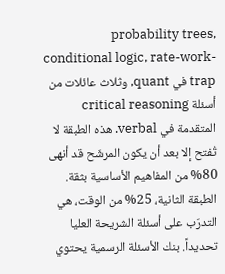probability trees, conditional logic, rate-work-trap في quant, وثلاث عائلات من أسئلة critical reasoning المتقدمة في verbal. هذه الطبقة لا تُفتح إلا بعد أن يكون المرشّح قد أنهى 80% من المفاهيم الأساسية بثقة.
الطبقة الثانية، 25% من الوقت، هي التدرّب على أسئلة الشريحة العليا تحديداً. بنك الأسئلة الرسمية يحتوي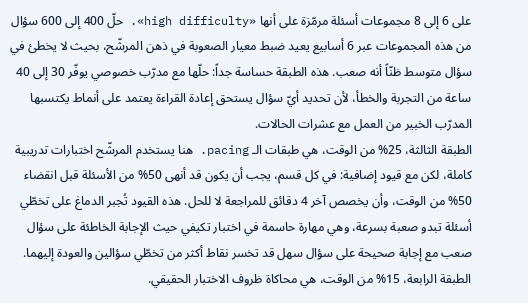على 6 إلى 8 مجموعات أسئلة مرمّزة على أنها «high difficulty». حلّ 400 إلى 600 سؤال من هذه المجموعات عبر 6 أسابيع يعيد ضبط معيار الصعوبة في ذهن المرشّح، بحيث لا يخطئ في سؤال متوسط ظنّاً أنه صعب. هذه الطبقة حساسة جداً: حلّها مع مدرّب خصوصي يوفّر 30 إلى 40 ساعة من التجربة والخطأ، لأن تحديد أيّ سؤال يستحق إعادة القراءة يعتمد على أنماط يكتسبها المدرّب الخبير من العمل مع عشرات الحالات.
الطبقة الثالثة، 25% من الوقت، هي طبقات الـ pacing. هنا يستخدم المرشّح اختبارات تدريبية كاملة، لكن مع قيود إضافية: في كل قسم، يجب أن يكون قد أنهى 50% من الأسئلة قبل انقضاء 50% من الوقت، وأن يخصص آخر 4 دقائق للمراجعة لا للحل. هذه القيود تُجبر الدماغ على تخطّي أسئلة تبدو صعبة بسرعة، وهي مهارة حاسمة في اختبار تكيفي حيث الإجابة الخاطئة على سؤال صعب مع إجابة صحيحة على سؤال سهل قد تخسر نقاط أكثر من تخطّي سؤالين والعودة إليهما.
الطبقة الرابعة، 15% من الوقت، هي محاكاة ظروف الاختبار الحقيقي.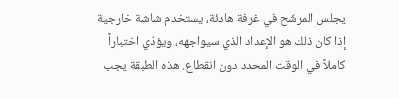يجلس المرشّح في غرفة هادئة، يستخدم شاشة خارجية إذا كان ذلك هو الإعداد الذي سيواجهه، ويؤدّي اختباراً كاملاً في الوقت المحدد دون انقطاع. هذه الطبقة يجب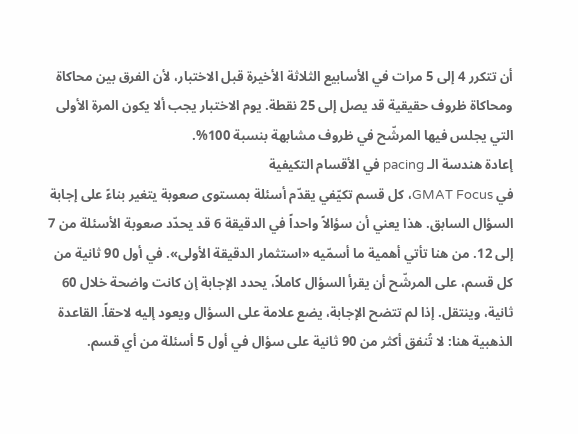أن تتكرر 4 إلى 5 مرات في الأسابيع الثلاثة الأخيرة قبل الاختبار، لأن الفرق بين محاكاة ومحاكاة ظروف حقيقية قد يصل إلى 25 نقطة. يوم الاختبار يجب ألا يكون المرة الأولى التي يجلس فيها المرشّح في ظروف مشابهة بنسبة 100%.
إعادة هندسة الـ pacing في الأقسام التكيفية
في GMAT Focus، كل قسم تكيّفي يقدّم أسئلة بمستوى صعوبة يتغير بناءً على إجابة السؤال السابق. هذا يعني أن سؤالاً واحداً في الدقيقة 6 قد يحدّد صعوبة الأسئلة من 7 إلى 12. من هنا تأتي أهمية ما أسمّيه «استثمار الدقيقة الأولى». في أول 90 ثانية من كل قسم، على المرشّح أن يقرأ السؤال كاملاً، يحدد الإجابة إن كانت واضحة خلال 60 ثانية، وينتقل. إذا لم تتضح الإجابة، يضع علامة على السؤال ويعود إليه لاحقاً. القاعدة الذهبية هنا: لا تُنفق أكثر من 90 ثانية على سؤال في أول 5 أسئلة من أي قسم.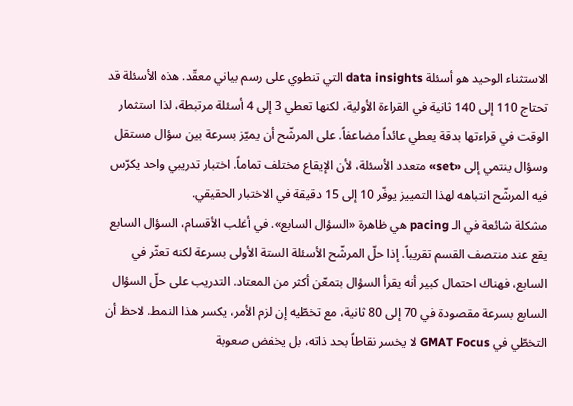الاستثناء الوحيد هو أسئلة data insights التي تنطوي على رسم بياني معقّد. هذه الأسئلة قد تحتاج 110 إلى 140 ثانية في القراءة الأولية، لكنها تعطي 3 إلى 4 أسئلة مرتبطة، لذا استثمار الوقت في قراءتها بدقة يعطي عائداً مضاعفاً. على المرشّح أن يميّز بسرعة بين سؤال مستقل وسؤال ينتمي إلى «set» متعدد الأسئلة، لأن الإيقاع مختلف تماماً. اختبار تدريبي واحد يكرّس فيه المرشّح انتباهه لهذا التمييز يوفّر 10 إلى 15 دقيقة في الاختبار الحقيقي.
مشكلة شائعة في الـ pacing هي ظاهرة «السؤال السابع». في أغلب الأقسام، السؤال السابع يقع عند منتصف القسم تقريباً. إذا حلّ المرشّح الأسئلة الستة الأولى بسرعة لكنه تعثّر في السابع، فهناك احتمال كبير أنه يقرأ السؤال بتمعّن أكثر من المعتاد. التدريب على حلّ السؤال السابع بسرعة مقصودة في 70 إلى 80 ثانية، مع تخطّيه إن لزم الأمر، يكسر هذا النمط. لاحظ أن التخطّي في GMAT Focus لا يخسر نقاطاً بحد ذاته، بل يخفض صعوبة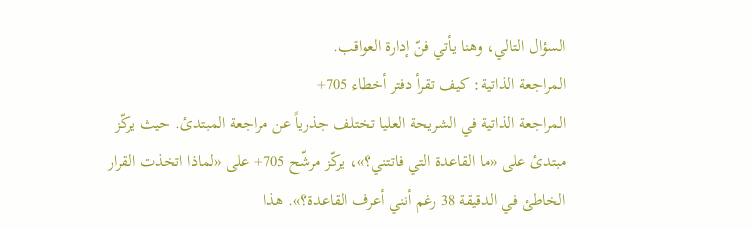السؤال التالي، وهنا يأتي فنّ إدارة العواقب.
المراجعة الذاتية: كيف تقرأ دفتر أخطاء 705+
المراجعة الذاتية في الشريحة العليا تختلف جذرياً عن مراجعة المبتدئ. حيث يركّز مبتدئ على «ما القاعدة التي فاتتني؟»، يركّز مرشّح 705+ على «لماذا اتخذت القرار الخاطئ في الدقيقة 38 رغم أنني أعرف القاعدة؟». هذا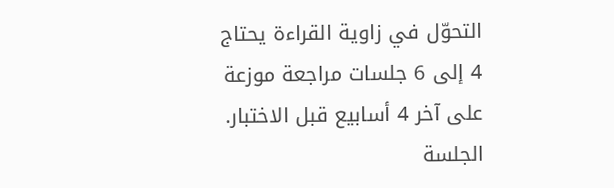التحوّل في زاوية القراءة يحتاج 4 إلى 6 جلسات مراجعة موزعة على آخر 4 أسابيع قبل الاختبار. الجلسة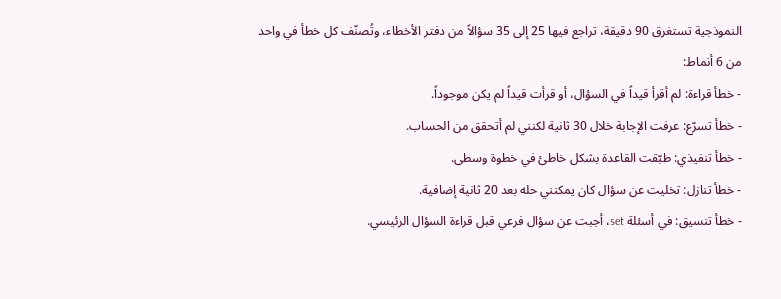النموذجية تستغرق 90 دقيقة، تراجع فيها 25 إلى 35 سؤالاً من دفتر الأخطاء، وتُصنّف كل خطأ في واحد من 6 أنماط:
- خطأ قراءة: لم أقرأ قيداً في السؤال، أو قرأت قيداً لم يكن موجوداً.
- خطأ تسرّع: عرفت الإجابة خلال 30 ثانية لكنني لم أتحقق من الحساب.
- خطأ تنفيذي: طبّقت القاعدة بشكل خاطئ في خطوة وسطى.
- خطأ تنازل: تخليت عن سؤال كان يمكنني حله بعد 20 ثانية إضافية.
- خطأ تنسيق: في أسئلة set، أجبت عن سؤال فرعي قبل قراءة السؤال الرئيسي.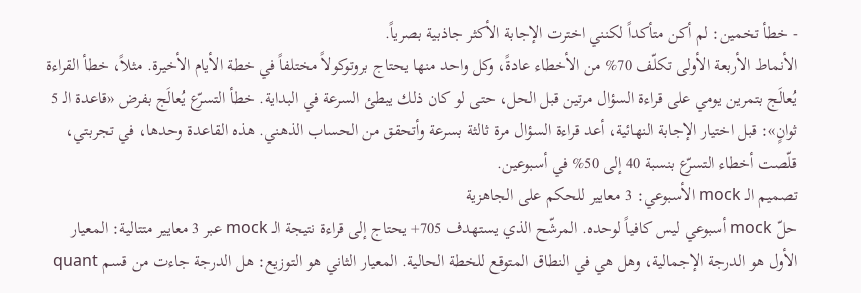- خطأ تخمين: لم أكن متأكداً لكنني اخترت الإجابة الأكثر جاذبية بصرياً.
الأنماط الأربعة الأولى تكلّف 70% من الأخطاء عادةً، وكل واحد منها يحتاج بروتوكولاً مختلفاً في خطة الأيام الأخيرة. مثلاً، خطأ القراءة يُعالَج بتمرين يومي على قراءة السؤال مرتين قبل الحل، حتى لو كان ذلك يبطئ السرعة في البداية. خطأ التسرّع يُعالَج بفرض «قاعدة الـ 5 ثوانٍ»: قبل اختيار الإجابة النهائية، أعد قراءة السؤال مرة ثالثة بسرعة وأتحقق من الحساب الذهني. هذه القاعدة وحدها، في تجربتي، قلّصت أخطاء التسرّع بنسبة 40 إلى 50% في أسبوعين.
تصميم الـ mock الأسبوعي: 3 معايير للحكم على الجاهزية
حلّ mock أسبوعي ليس كافياً لوحده. المرشّح الذي يستهدف 705+ يحتاج إلى قراءة نتيجة الـ mock عبر 3 معايير متتالية: المعيار الأول هو الدرجة الإجمالية، وهل هي في النطاق المتوقع للخطة الحالية. المعيار الثاني هو التوزيع: هل الدرجة جاءت من قسم quant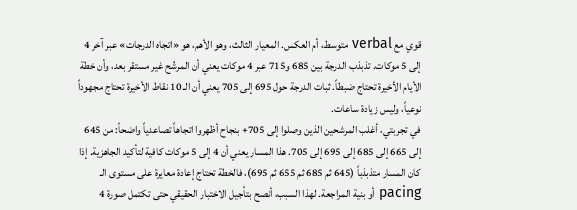قوي مع verbal متوسط، أم العكس. المعيار الثالث، وهو الأهم، هو «اتجاه الدرجات» عبر آخر 4 إلى 5 موكات. تذبذب الدرجة بين 685 و715 عبر 4 موكات يعني أن المرشّح غير مستقر بعد، وأن خطة الأيام الأخيرة تحتاج ضبطاً. ثبات الدرجة حول 695 إلى 705 يعني أن الـ 10 نقاط الأخيرة تحتاج مجهوداً نوعياً، وليس زيادة ساعات.
في تجربتي، أغلب المرشحين الذين وصلوا إلى 705+ بنجاح أظهروا اتجاهاً تصاعدياً واضحاً: من 645 إلى 665 إلى 685 إلى 695 إلى 705. هذا المسار يعني أن 4 إلى 5 موكات كافية لتأكيد الجاهزية. إذا كان المسار متذبذباً (645 ثم 685 ثم 655 ثم 695)، فالخطة تحتاج إعادة معايرة على مستوى الـ pacing أو بنية المراجعة. لهذا السبب، أنصح بتأجيل الاختبار الحقيقي حتى تكتمل صورة 4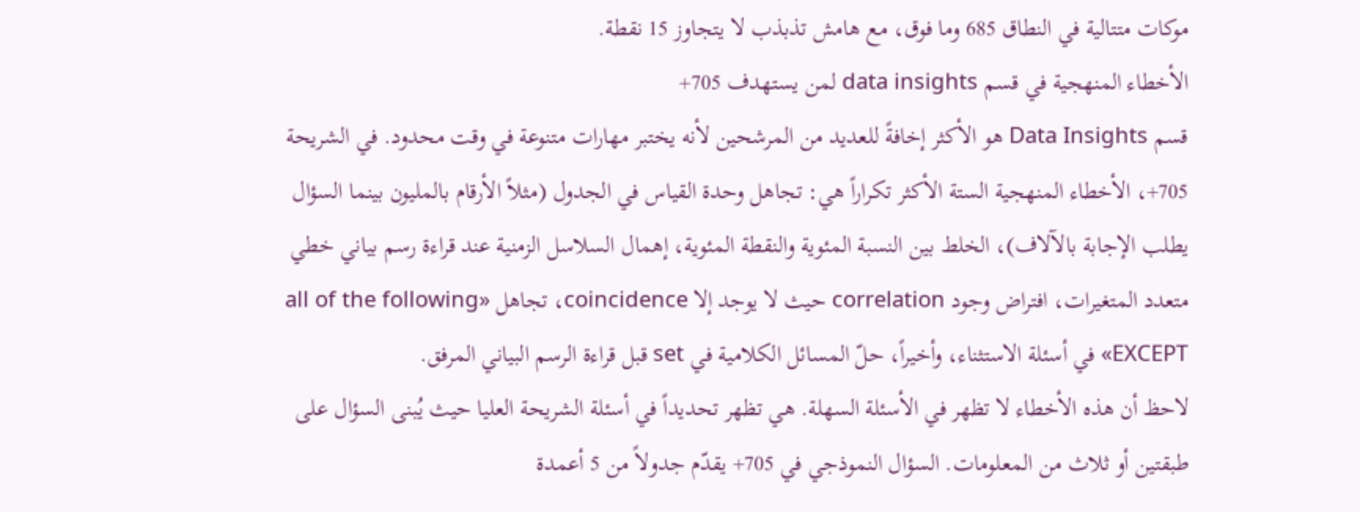موكات متتالية في النطاق 685 وما فوق، مع هامش تذبذب لا يتجاوز 15 نقطة.
الأخطاء المنهجية في قسم data insights لمن يستهدف 705+
قسم Data Insights هو الأكثر إخافةً للعديد من المرشحين لأنه يختبر مهارات متنوعة في وقت محدود. في الشريحة 705+، الأخطاء المنهجية الستة الأكثر تكراراً هي: تجاهل وحدة القياس في الجدول (مثلاً الأرقام بالمليون بينما السؤال يطلب الإجابة بالآلاف)، الخلط بين النسبة المئوية والنقطة المئوية، إهمال السلاسل الزمنية عند قراءة رسم بياني خطي متعدد المتغيرات، افتراض وجود correlation حيث لا يوجد إلا coincidence، تجاهل «all of the following EXCEPT» في أسئلة الاستثناء، وأخيراً، حلّ المسائل الكلامية في set قبل قراءة الرسم البياني المرفق.
لاحظ أن هذه الأخطاء لا تظهر في الأسئلة السهلة. هي تظهر تحديداً في أسئلة الشريحة العليا حيث يُبنى السؤال على طبقتين أو ثلاث من المعلومات. السؤال النموذجي في 705+ يقدّم جدولاً من 5 أعمدة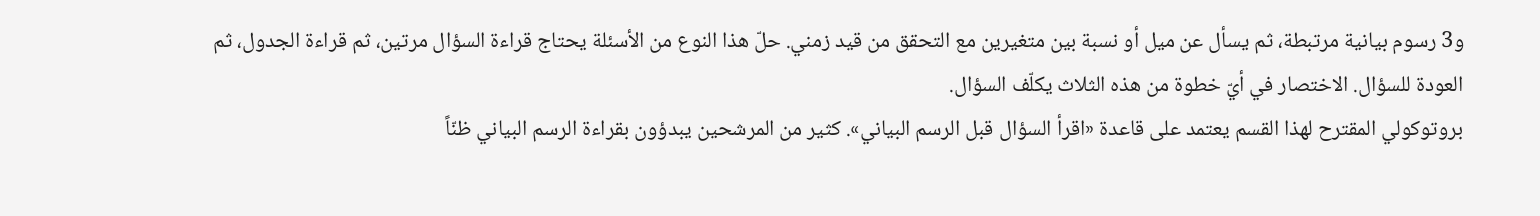و3 رسوم بيانية مرتبطة، ثم يسأل عن ميل أو نسبة بين متغيرين مع التحقق من قيد زمني. حلّ هذا النوع من الأسئلة يحتاج قراءة السؤال مرتين، ثم قراءة الجدول، ثم العودة للسؤال. الاختصار في أيّ خطوة من هذه الثلاث يكلّف السؤال.
بروتوكولي المقترح لهذا القسم يعتمد على قاعدة «اقرأ السؤال قبل الرسم البياني». كثير من المرشحين يبدؤون بقراءة الرسم البياني ظنّاً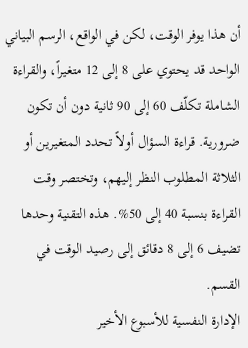أن هذا يوفر الوقت، لكن في الواقع، الرسم البياني الواحد قد يحتوي على 8 إلى 12 متغيراً، والقراءة الشاملة تكلّف 60 إلى 90 ثانية دون أن تكون ضرورية. قراءة السؤال أولاً تحدد المتغيرين أو الثلاثة المطلوب النظر إليهم، وتختصر وقت القراءة بنسبة 40 إلى 50%. هذه التقنية وحدها تضيف 6 إلى 8 دقائق إلى رصيد الوقت في القسم.
الإدارة النفسية للأسبوع الأخير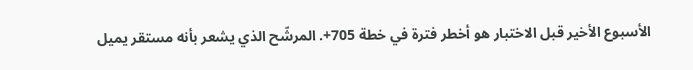الأسبوع الأخير قبل الاختبار هو أخطر فترة في خطة 705+. المرشّح الذي يشعر بأنه مستقر يميل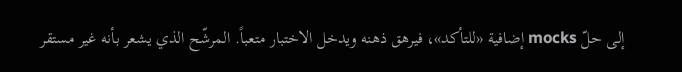إلى حلّ mocks إضافية «للتأكد»، فيرهق ذهنه ويدخل الاختبار متعباً. المرشّح الذي يشعر بأنه غير مستقر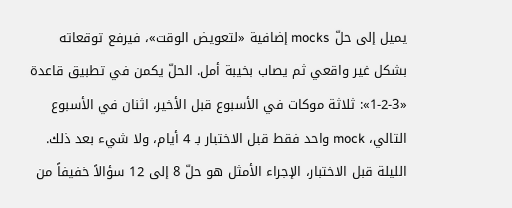يميل إلى حلّ mocks إضافية «لتعويض الوقت»، فيرفع توقعاته بشكل غير واقعي ثم يصاب بخيبة أمل. الحلّ يكمن في تطبيق قاعدة «3-2-1»: ثلاثة موكات في الأسبوع قبل الأخير، اثنان في الأسبوع التالي، mock واحد فقط قبل الاختبار بـ 4 أيام، ولا شيء بعد ذلك.
الليلة قبل الاختبار، الإجراء الأمثل هو حلّ 8 إلى 12 سؤالاً خفيفاً من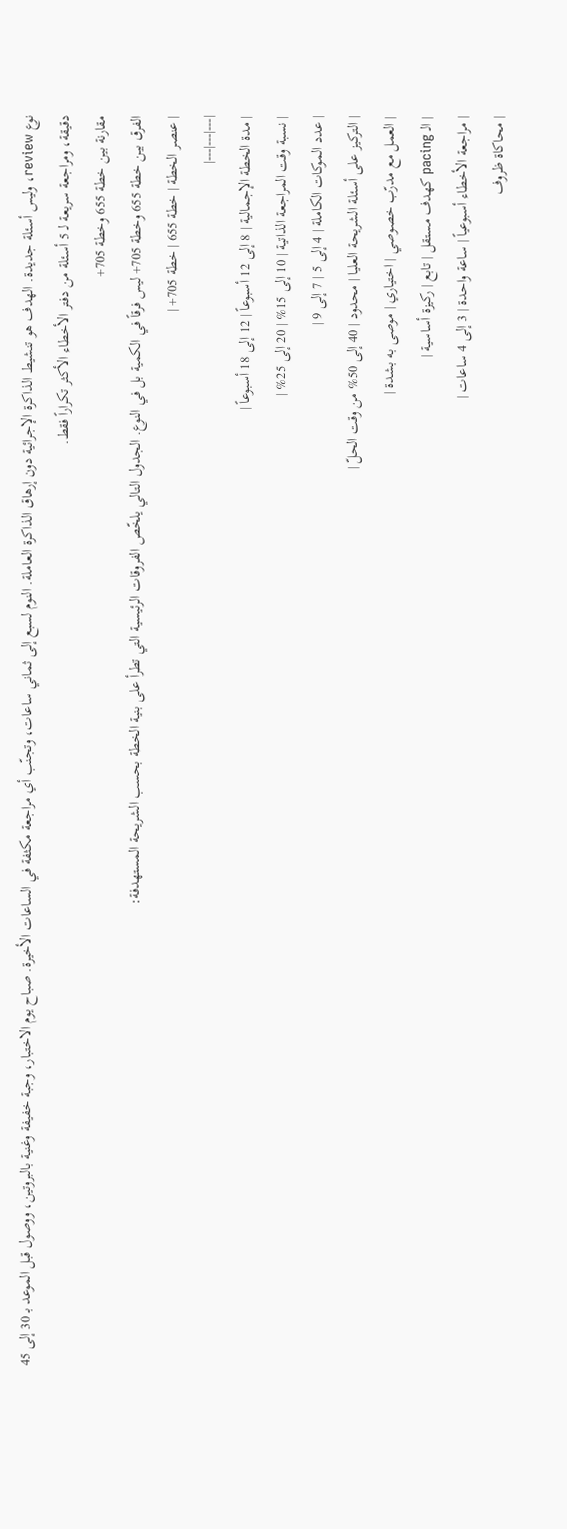نوع review، وليس أسئلة جديدة. الهدف هو تنشيط الذاكرة الإجرائية دون إرهاق الذاكرة العاملة. النوم لسبع إلى ثماني ساعات، وتجنّب أي مراجعة مكثفة في الساعات الأخيرة. صباح يوم الاختبار، وجبة خفيفة وغنية بالبروتين، ووصول قبل الموعد بـ 30 إلى 45 دقيقة، ومراجعة سريعة لـ 5 أسئلة من دفتر الأخطاء الأكثر تكراراً فقط.
مقارنة بين خطة 655 وخطة 705+
الفرق بين خطة 655 وخطة 705+ ليس فرقاً في الكمية بل في النوع. الجدول التالي يلخّص الفروقات الرئيسية التي تطرأ على بنية الخطة بحسب الشريحة المستهدفة:
| عنصر الخطة | خطة 655 | خطة 705+ |
|---|---|---|
| مدة الخطة الإجمالية | 8 إلى 12 أسبوعاً | 12 إلى 18 أسبوعاً |
| نسبة وقت المراجعة الذاتية | 10 إلى 15% | 20 إلى 25% |
| عدد الموكات الكاملة | 4 إلى 5 | 7 إلى 9 |
| التركيز على أسئلة الشريحة العليا | محدود | 40 إلى 50% من وقت الحلّ |
| العمل مع مدرّب خصوصي | اختياري | موصى به بشدة |
| الـ pacing كهدف مستقل | تابع | ركيزة أساسية |
| مراجعة الأخطاء أسبوعياً | ساعة واحدة | 3 إلى 4 ساعات |
| محاكاة ظروف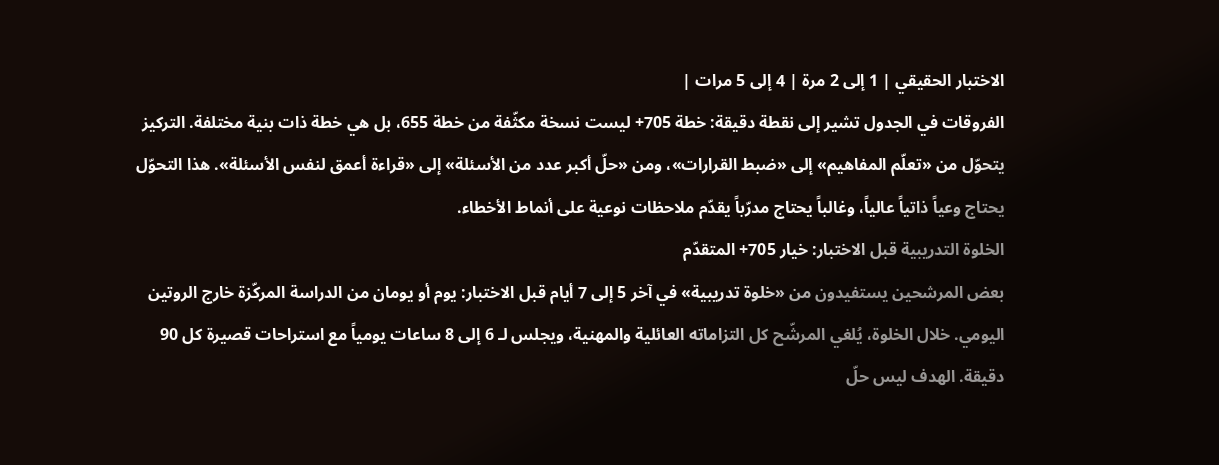الاختبار الحقيقي | 1 إلى 2 مرة | 4 إلى 5 مرات |
الفروقات في الجدول تشير إلى نقطة دقيقة: خطة 705+ ليست نسخة مكثّفة من خطة 655، بل هي خطة ذات بنية مختلفة. التركيز يتحوّل من «تعلّم المفاهيم» إلى «ضبط القرارات»، ومن «حلّ أكبر عدد من الأسئلة» إلى «قراءة أعمق لنفس الأسئلة». هذا التحوّل يحتاج وعياً ذاتياً عالياً، وغالباً يحتاج مدرّباً يقدّم ملاحظات نوعية على أنماط الأخطاء.
الخلوة التدريبية قبل الاختبار: خيار 705+ المتقدّم
بعض المرشحين يستفيدون من «خلوة تدريبية» في آخر 5 إلى 7 أيام قبل الاختبار: يوم أو يومان من الدراسة المركّزة خارج الروتين اليومي. خلال الخلوة، يُلغي المرشّح كل التزاماته العائلية والمهنية، ويجلس لـ 6 إلى 8 ساعات يومياً مع استراحات قصيرة كل 90 دقيقة. الهدف ليس حلّ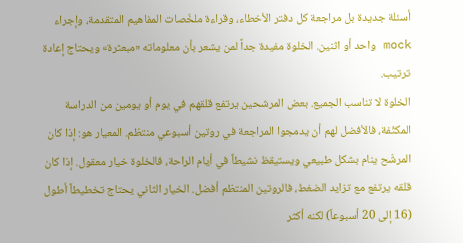أسئلة جديدة بل مراجعة كل دفتر الأخطاء، وقراءة ملخّصات المفاهيم المتقدمة، وإجراء mock واحد أو اثنين. الخلوة مفيدة جداً لمن يشعر بأن معلوماته «مبعثرة» ويحتاج إعادة ترتيب.
الخلوة لا تناسب الجميع. بعض المرشحين يرتفع قلقهم في يوم أو يومين من الدراسة المكثّفة، فالأفضل لهم أن يدمجوا المراجعة في روتين أسبوعي منتظم. المعيار هو: إذا كان المرشّح ينام بشكل طبيعي ويستيقظ نشيطاً في أيام الراحة، فالخلوة خيار معقول. إذا كان قلقه يرتفع مع تزايد الضغط، فالروتين المنتظم أفضل. الخيار الثاني يحتاج تخطيطاً أطول (16 إلى 20 أسبوعاً) لكنه أكثر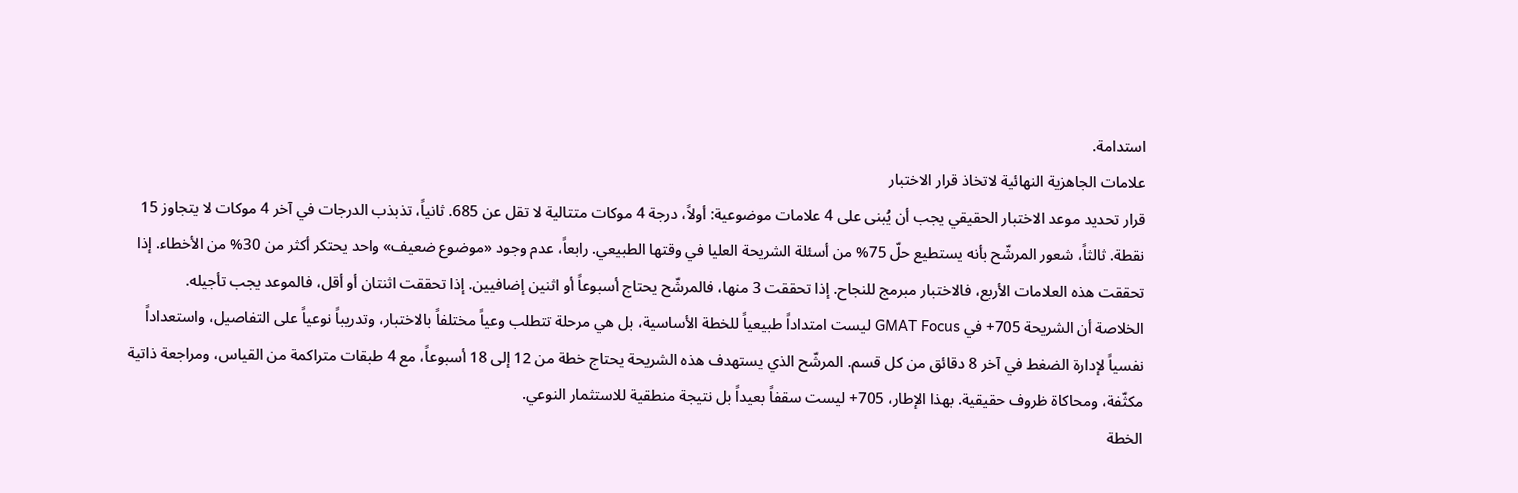استدامة.
علامات الجاهزية النهائية لاتخاذ قرار الاختبار
قرار تحديد موعد الاختبار الحقيقي يجب أن يُبنى على 4 علامات موضوعية: أولاً، درجة 4 موكات متتالية لا تقل عن 685. ثانياً، تذبذب الدرجات في آخر 4 موكات لا يتجاوز 15 نقطة. ثالثاً، شعور المرشّح بأنه يستطيع حلّ 75% من أسئلة الشريحة العليا في وقتها الطبيعي. رابعاً، عدم وجود «موضوع ضعيف» واحد يحتكر أكثر من 30% من الأخطاء. إذا تحققت هذه العلامات الأربع، فالاختبار مبرمج للنجاح. إذا تحققت 3 منها، فالمرشّح يحتاج أسبوعاً أو اثنين إضافيين. إذا تحققت اثنتان أو أقل، فالموعد يجب تأجيله.
الخلاصة أن الشريحة 705+ في GMAT Focus ليست امتداداً طبيعياً للخطة الأساسية، بل هي مرحلة تتطلب وعياً مختلفاً بالاختبار، وتدريباً نوعياً على التفاصيل، واستعداداً نفسياً لإدارة الضغط في آخر 8 دقائق من كل قسم. المرشّح الذي يستهدف هذه الشريحة يحتاج خطة من 12 إلى 18 أسبوعاً، مع 4 طبقات متراكمة من القياس، ومراجعة ذاتية مكثّفة، ومحاكاة ظروف حقيقية. بهذا الإطار، 705+ ليست سقفاً بعيداً بل نتيجة منطقية للاستثمار النوعي.
الخطة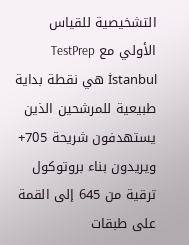التشخيصية للقياس الأولي مع TestPrep İstanbul هي نقطة بداية طبيعية للمرشحين الذين يستهدفون شريحة 705+ ويريدون بناء بروتوكول ترقية من 645 إلى القمة على طبقات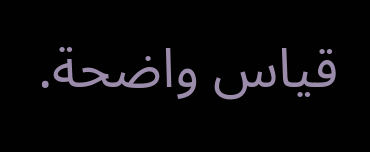قياس واضحة.